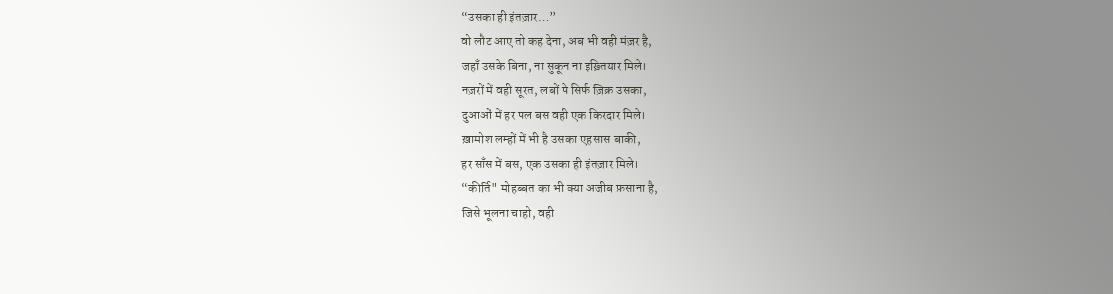“उसका ही इंतज़ार…”
वो लौट आए तो कह देना, अब भी वही मंज़र है,
जहाँ उसके बिना, ना सुकून ना इख़्तियार मिले।
नज़रों में वही सूरत, लबों पे सिर्फ ज़िक्र उसका,
दुआओं में हर पल बस वही एक किरदार मिले।
ख़ामोश लम्हों में भी है उसका एहसास बाकी,
हर साँस में बस, एक उसका ही इंतज़ार मिले।
“कीर्ति" मोहब्बत का भी क्या अजीब फ़साना है,
जिसे भूलना चाहो, वही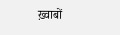ख़्वाबों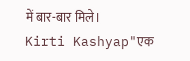में बार-बार मिले।
Kirti Kashyap"एक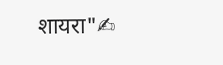शायरा"✍